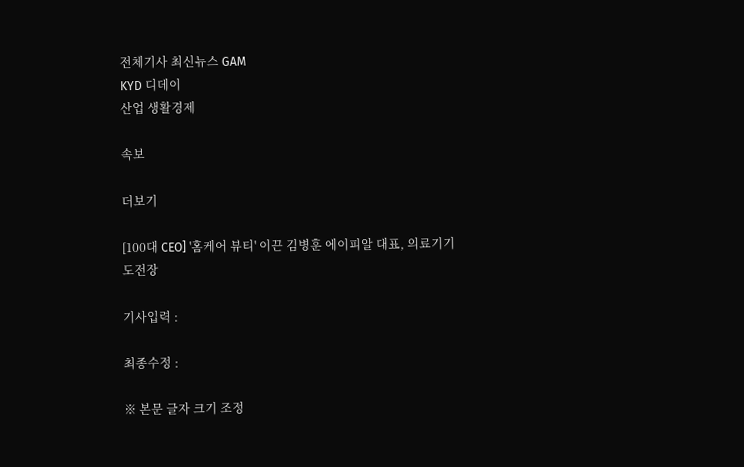전체기사 최신뉴스 GAM
KYD 디데이
산업 생활경제

속보

더보기

[100대 CEO] '홈케어 뷰티' 이끈 김병훈 에이피알 대표, 의료기기 도전장

기사입력 :

최종수정 :

※ 본문 글자 크기 조정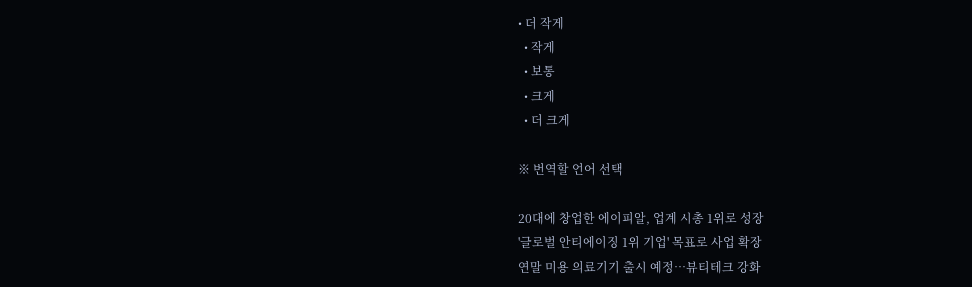• 더 작게
  • 작게
  • 보통
  • 크게
  • 더 크게

※ 번역할 언어 선택

20대에 창업한 에이피알, 업계 시총 1위로 성장
'글로벌 안티에이징 1위 기업' 목표로 사업 확장
연말 미용 의료기기 출시 예정…뷰티테크 강화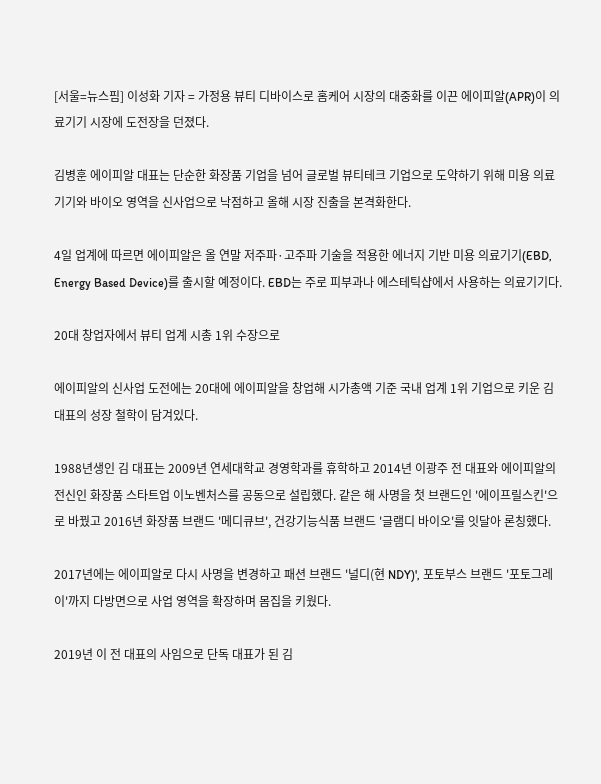[서울=뉴스핌] 이성화 기자 = 가정용 뷰티 디바이스로 홈케어 시장의 대중화를 이끈 에이피알(APR)이 의료기기 시장에 도전장을 던졌다.

김병훈 에이피알 대표는 단순한 화장품 기업을 넘어 글로벌 뷰티테크 기업으로 도약하기 위해 미용 의료기기와 바이오 영역을 신사업으로 낙점하고 올해 시장 진출을 본격화한다.

4일 업계에 따르면 에이피알은 올 연말 저주파·고주파 기술을 적용한 에너지 기반 미용 의료기기(EBD, Energy Based Device)를 출시할 예정이다. EBD는 주로 피부과나 에스테틱샵에서 사용하는 의료기기다.

20대 창업자에서 뷰티 업계 시총 1위 수장으로

에이피알의 신사업 도전에는 20대에 에이피알을 창업해 시가총액 기준 국내 업계 1위 기업으로 키운 김 대표의 성장 철학이 담겨있다.

1988년생인 김 대표는 2009년 연세대학교 경영학과를 휴학하고 2014년 이광주 전 대표와 에이피알의 전신인 화장품 스타트업 이노벤처스를 공동으로 설립했다. 같은 해 사명을 첫 브랜드인 '에이프릴스킨'으로 바꿨고 2016년 화장품 브랜드 '메디큐브', 건강기능식품 브랜드 '글램디 바이오'를 잇달아 론칭했다.

2017년에는 에이피알로 다시 사명을 변경하고 패션 브랜드 '널디(현 NDY)', 포토부스 브랜드 '포토그레이'까지 다방면으로 사업 영역을 확장하며 몸집을 키웠다.

2019년 이 전 대표의 사임으로 단독 대표가 된 김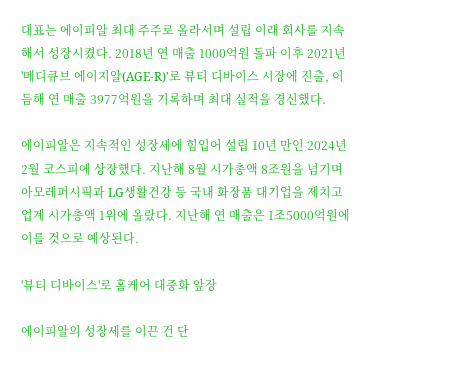대표는 에이피알 최대 주주로 올라서며 설립 이래 회사를 지속해서 성장시켰다. 2018년 연 매출 1000억원 돌파 이후 2021년 '메디큐브 에이지알(AGE-R)'로 뷰티 디바이스 시장에 진출, 이듬해 연 매출 3977억원을 기록하며 최대 실적을 경신했다.

에이피알은 지속적인 성장세에 힘입어 설립 10년 만인 2024년 2월 코스피에 상장했다. 지난해 8월 시가총액 8조원을 넘기며 아모레퍼시픽과 LG생활건강 등 국내 화장품 대기업을 제치고 업계 시가총액 1위에 올랐다. 지난해 연 매출은 1조5000억원에 이를 것으로 예상된다.

'뷰티 디바이스'로 홈케어 대중화 앞장

에이피알의 성장세를 이끈 건 단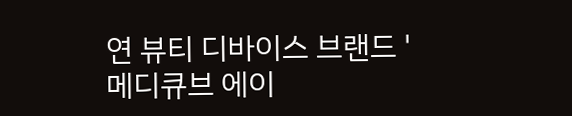연 뷰티 디바이스 브랜드 '메디큐브 에이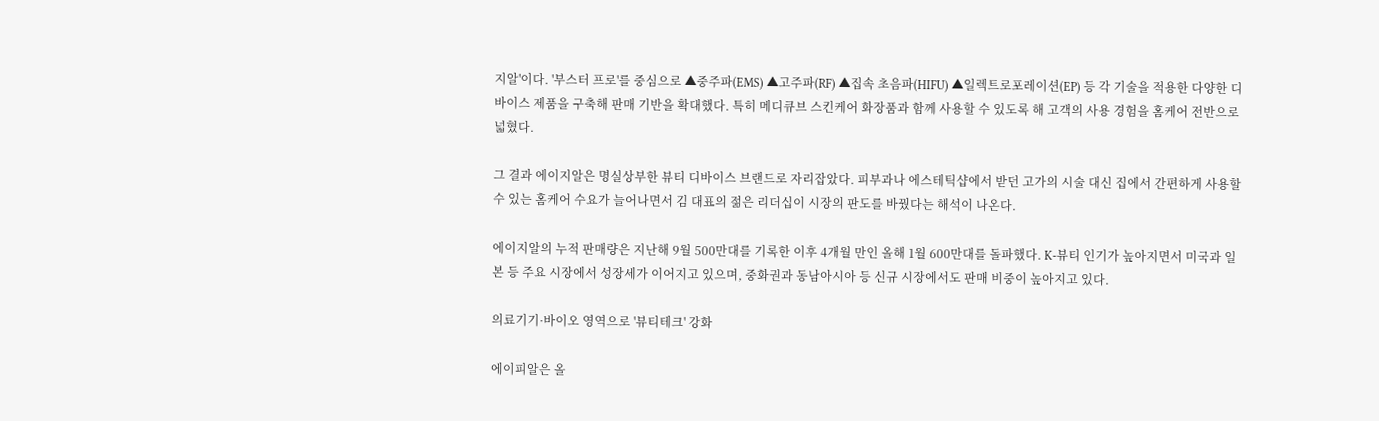지알'이다. '부스터 프로'를 중심으로 ▲중주파(EMS) ▲고주파(RF) ▲집속 초음파(HIFU) ▲일렉트로포레이션(EP) 등 각 기술을 적용한 다양한 디바이스 제품을 구축해 판매 기반을 확대했다. 특히 메디큐브 스킨케어 화장품과 함께 사용할 수 있도록 해 고객의 사용 경험을 홈케어 전반으로 넓혔다.

그 결과 에이지알은 명실상부한 뷰티 디바이스 브랜드로 자리잡았다. 피부과나 에스테틱샵에서 받던 고가의 시술 대신 집에서 간편하게 사용할 수 있는 홈케어 수요가 늘어나면서 김 대표의 젊은 리더십이 시장의 판도를 바꿨다는 해석이 나온다.

에이지알의 누적 판매량은 지난해 9월 500만대를 기록한 이후 4개월 만인 올해 1월 600만대를 돌파했다. K-뷰티 인기가 높아지면서 미국과 일본 등 주요 시장에서 성장세가 이어지고 있으며, 중화권과 동남아시아 등 신규 시장에서도 판매 비중이 높아지고 있다.

의료기기·바이오 영역으로 '뷰티테크' 강화

에이피알은 올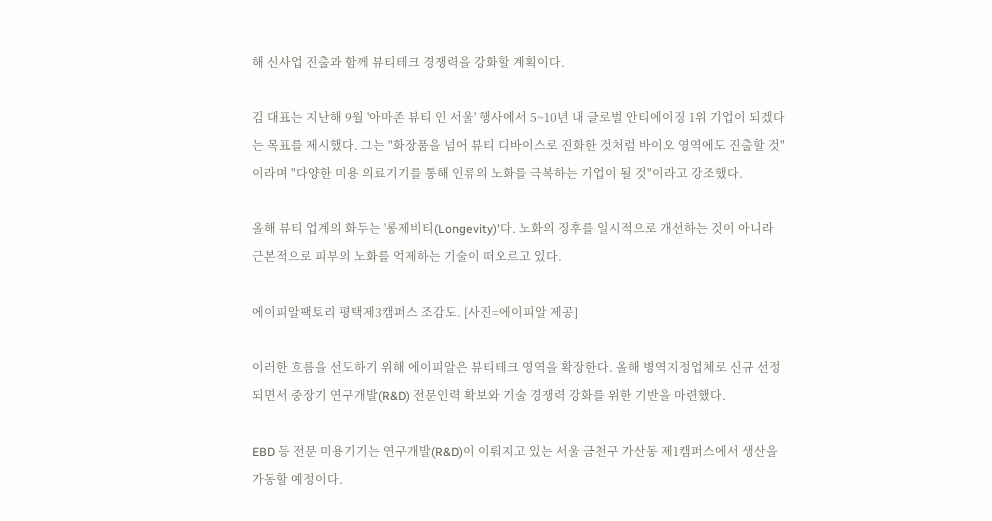해 신사업 진출과 함께 뷰티테크 경쟁력을 강화할 계획이다.

김 대표는 지난해 9월 '아마존 뷰티 인 서울' 행사에서 5~10년 내 글로벌 안티에이징 1위 기업이 되겠다는 목표를 제시했다. 그는 "화장품을 넘어 뷰티 디바이스로 진화한 것처럼 바이오 영역에도 진출할 것"이라며 "다양한 미용 의료기기를 통해 인류의 노화를 극복하는 기업이 될 것"이라고 강조했다.

올해 뷰티 업계의 화두는 '롱제비티(Longevity)'다. 노화의 징후를 일시적으로 개선하는 것이 아니라 근본적으로 피부의 노화를 억제하는 기술이 떠오르고 있다.

에이피알팩토리 평택제3캠퍼스 조감도. [사진=에이피알 제공]

이러한 흐름을 선도하기 위해 에이피알은 뷰티테크 영역을 확장한다. 올해 병역지정업체로 신규 선정되면서 중장기 연구개발(R&D) 전문인력 확보와 기술 경쟁력 강화를 위한 기반을 마련했다.

EBD 등 전문 미용기기는 연구개발(R&D)이 이뤄지고 있는 서울 금천구 가산동 제1캠퍼스에서 생산을 가동할 예정이다.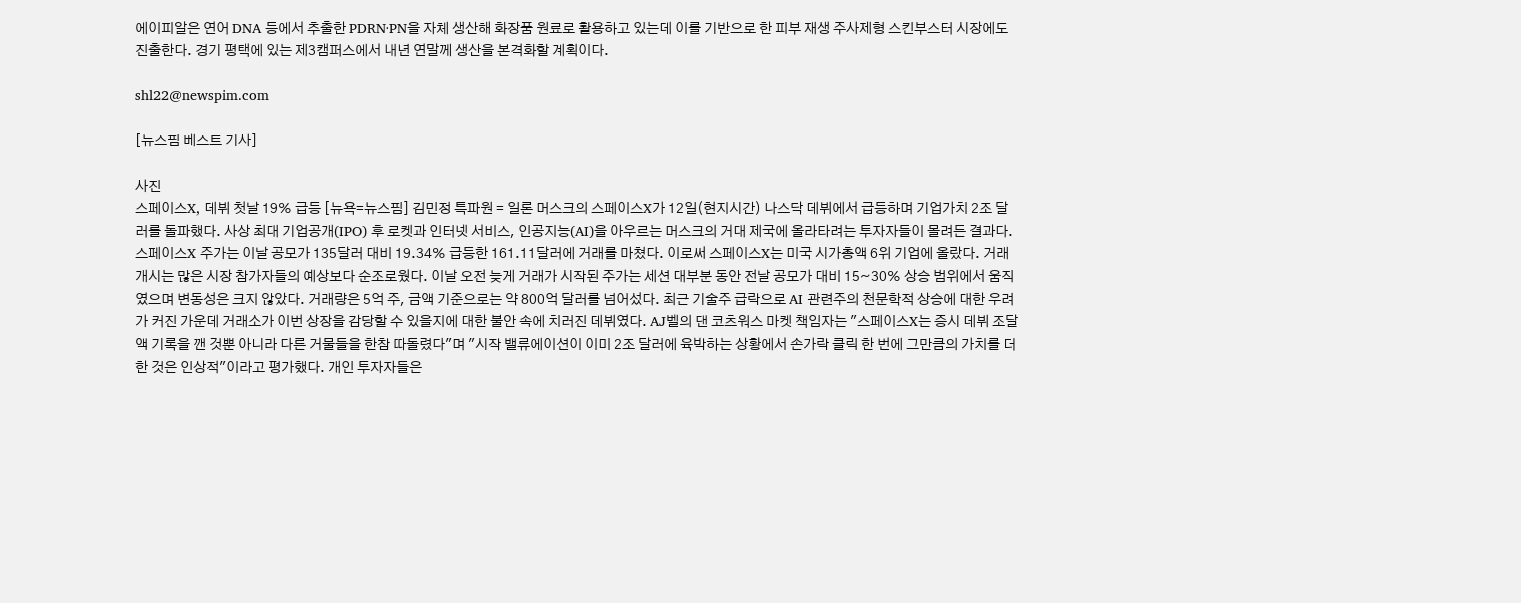에이피알은 연어 DNA 등에서 추출한 PDRN·PN을 자체 생산해 화장품 원료로 활용하고 있는데 이를 기반으로 한 피부 재생 주사제형 스킨부스터 시장에도 진출한다. 경기 평택에 있는 제3캠퍼스에서 내년 연말께 생산을 본격화할 계획이다.

shl22@newspim.com

[뉴스핌 베스트 기사]

사진
스페이스X, 데뷔 첫날 19% 급등 [뉴욕=뉴스핌] 김민정 특파원 = 일론 머스크의 스페이스X가 12일(현지시간) 나스닥 데뷔에서 급등하며 기업가치 2조 달러를 돌파했다. 사상 최대 기업공개(IPO) 후 로켓과 인터넷 서비스, 인공지능(AI)을 아우르는 머스크의 거대 제국에 올라타려는 투자자들이 몰려든 결과다. 스페이스X 주가는 이날 공모가 135달러 대비 19.34% 급등한 161.11달러에 거래를 마쳤다. 이로써 스페이스X는 미국 시가총액 6위 기업에 올랐다. 거래 개시는 많은 시장 참가자들의 예상보다 순조로웠다. 이날 오전 늦게 거래가 시작된 주가는 세션 대부분 동안 전날 공모가 대비 15~30% 상승 범위에서 움직였으며 변동성은 크지 않았다. 거래량은 5억 주, 금액 기준으로는 약 800억 달러를 넘어섰다. 최근 기술주 급락으로 AI 관련주의 천문학적 상승에 대한 우려가 커진 가운데 거래소가 이번 상장을 감당할 수 있을지에 대한 불안 속에 치러진 데뷔였다. AJ벨의 댄 코츠워스 마켓 책임자는 "스페이스X는 증시 데뷔 조달액 기록을 깬 것뿐 아니라 다른 거물들을 한참 따돌렸다"며 "시작 밸류에이션이 이미 2조 달러에 육박하는 상황에서 손가락 클릭 한 번에 그만큼의 가치를 더한 것은 인상적"이라고 평가했다. 개인 투자자들은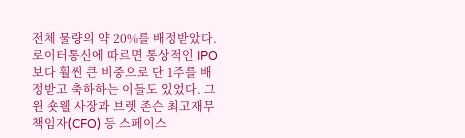전체 물량의 약 20%를 배정받았다. 로이터통신에 따르면 통상적인 IPO보다 훨씬 큰 비중으로 단 1주를 배정받고 축하하는 이들도 있었다. 그윈 숏웰 사장과 브렛 존슨 최고재무책임자(CFO) 등 스페이스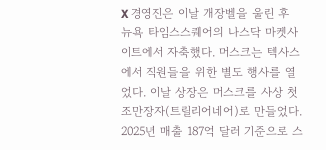X 경영진은 이날 개장벨을 울린 후 뉴욕 타임스스퀘어의 나스닥 마켓사이트에서 자축했다. 머스크는 텍사스에서 직원들을 위한 별도 행사를 열었다. 이날 상장은 머스크를 사상 첫 조만장자(트릴리어네어)로 만들었다. 2025년 매출 187억 달러 기준으로 스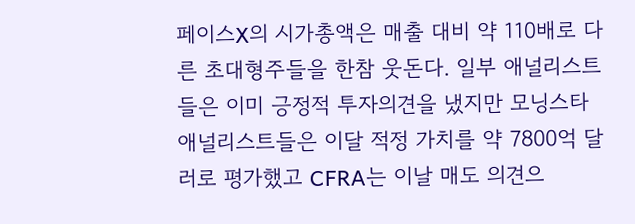페이스X의 시가총액은 매출 대비 약 110배로 다른 초대형주들을 한참 웃돈다. 일부 애널리스트들은 이미 긍정적 투자의견을 냈지만 모닝스타 애널리스트들은 이달 적정 가치를 약 7800억 달러로 평가했고 CFRA는 이날 매도 의견으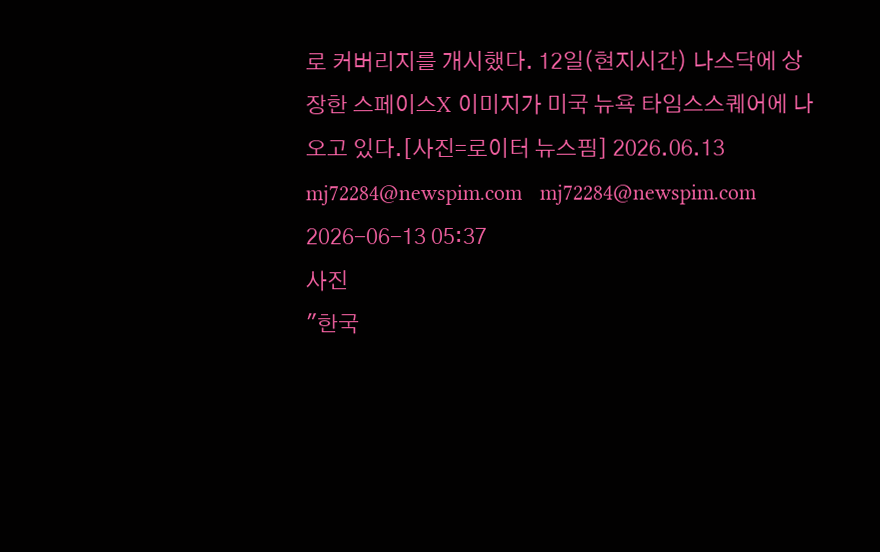로 커버리지를 개시했다. 12일(현지시간) 나스닥에 상장한 스페이스X 이미지가 미국 뉴욕 타임스스퀘어에 나오고 있다.[사진=로이터 뉴스핌] 2026.06.13 mj72284@newspim.com   mj72284@newspim.com 2026-06-13 05:37
사진
"한국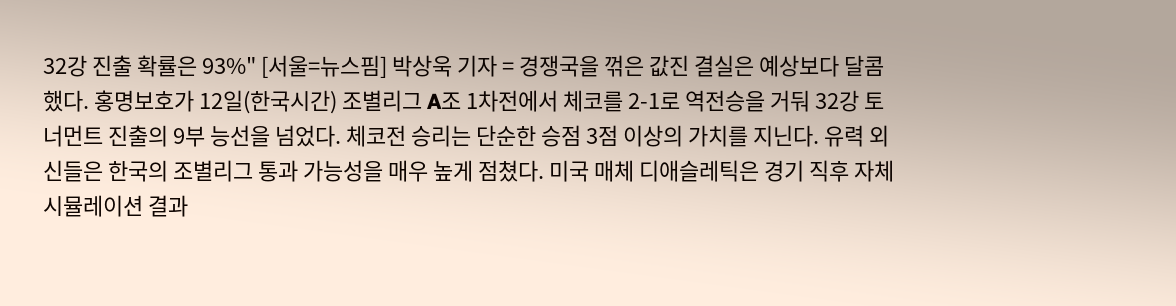32강 진출 확률은 93%" [서울=뉴스핌] 박상욱 기자 = 경쟁국을 꺾은 값진 결실은 예상보다 달콤했다. 홍명보호가 12일(한국시간) 조별리그 A조 1차전에서 체코를 2-1로 역전승을 거둬 32강 토너먼트 진출의 9부 능선을 넘었다. 체코전 승리는 단순한 승점 3점 이상의 가치를 지닌다. 유력 외신들은 한국의 조별리그 통과 가능성을 매우 높게 점쳤다. 미국 매체 디애슬레틱은 경기 직후 자체 시뮬레이션 결과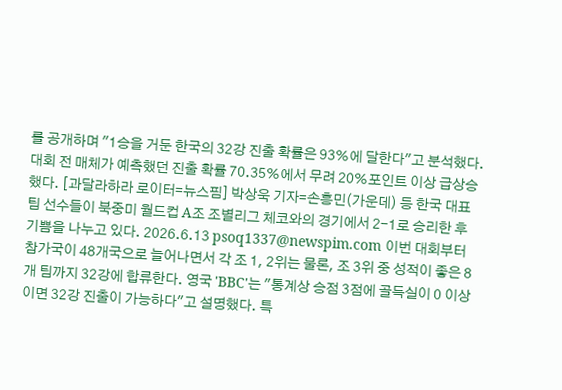를 공개하며 "1승을 거둔 한국의 32강 진출 확률은 93%에 달한다"고 분석했다. 대회 전 매체가 예측했던 진출 확률 70.35%에서 무려 20%포인트 이상 급상승했다. [과달라하라 로이터=뉴스핌] 박상욱 기자=손흥민(가운데) 등 한국 대표팀 선수들이 북중미 월드컵 A조 조별리그 체코와의 경기에서 2-1로 승리한 후 기쁨을 나누고 있다. 2026.6.13 psoq1337@newspim.com 이번 대회부터 참가국이 48개국으로 늘어나면서 각 조 1, 2위는 물론, 조 3위 중 성적이 좋은 8개 팀까지 32강에 합류한다. 영국 'BBC'는 "통계상 승점 3점에 골득실이 0 이상이면 32강 진출이 가능하다"고 설명했다. 특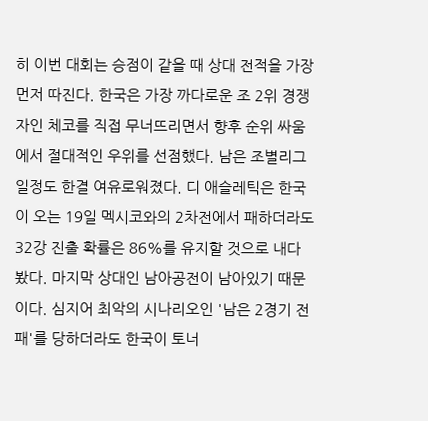히 이번 대회는 승점이 같을 때 상대 전적을 가장 먼저 따진다. 한국은 가장 까다로운 조 2위 경쟁자인 체코를 직접 무너뜨리면서 향후 순위 싸움에서 절대적인 우위를 선점했다. 남은 조별리그 일정도 한결 여유로워졌다. 디 애슬레틱은 한국이 오는 19일 멕시코와의 2차전에서 패하더라도 32강 진출 확률은 86%를 유지할 것으로 내다봤다. 마지막 상대인 남아공전이 남아있기 때문이다. 심지어 최악의 시나리오인 '남은 2경기 전패'를 당하더라도 한국이 토너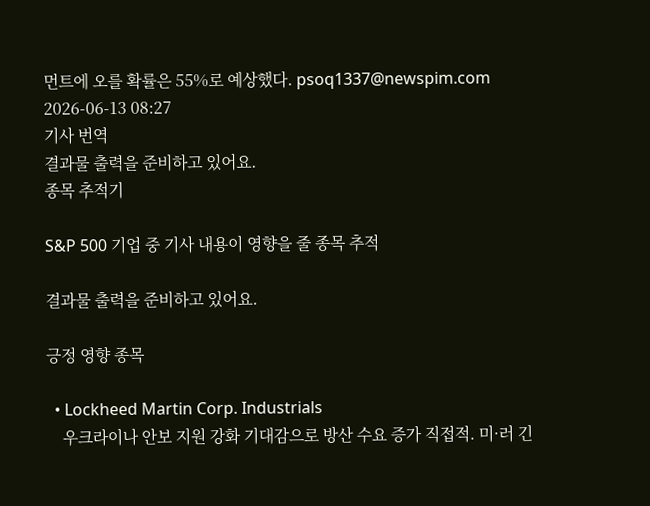먼트에 오를 확률은 55%로 예상했다. psoq1337@newspim.com 2026-06-13 08:27
기사 번역
결과물 출력을 준비하고 있어요.
종목 추적기

S&P 500 기업 중 기사 내용이 영향을 줄 종목 추적

결과물 출력을 준비하고 있어요.

긍정 영향 종목

  • Lockheed Martin Corp. Industrials
    우크라이나 안보 지원 강화 기대감으로 방산 수요 증가 직접적. 미·러 긴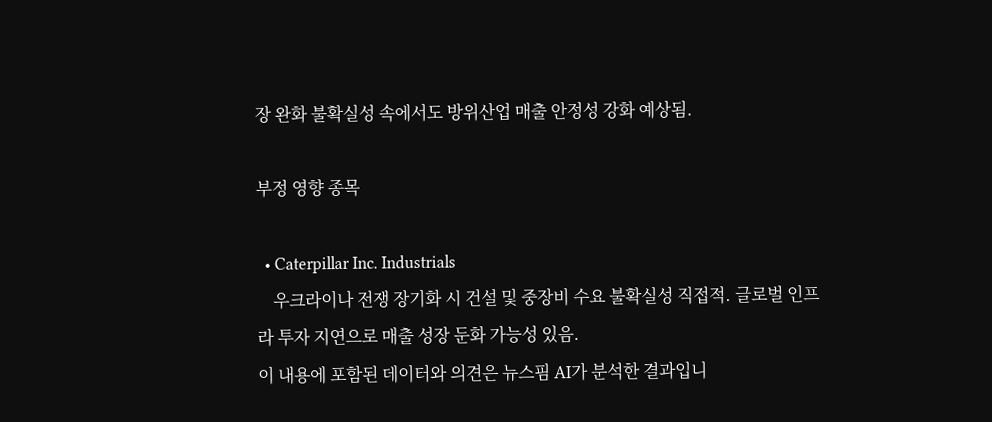장 완화 불확실성 속에서도 방위산업 매출 안정성 강화 예상됨.

부정 영향 종목

  • Caterpillar Inc. Industrials
    우크라이나 전쟁 장기화 시 건설 및 중장비 수요 불확실성 직접적. 글로벌 인프라 투자 지연으로 매출 성장 둔화 가능성 있음.
이 내용에 포함된 데이터와 의견은 뉴스핌 AI가 분석한 결과입니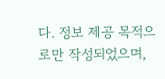다. 정보 제공 목적으로만 작성되었으며,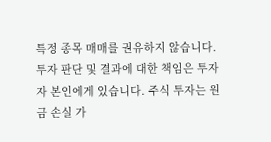특정 종목 매매를 권유하지 않습니다. 투자 판단 및 결과에 대한 책임은 투자자 본인에게 있습니다. 주식 투자는 원금 손실 가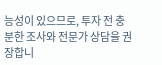능성이 있으므로, 투자 전 충분한 조사와 전문가 상담을 권장합니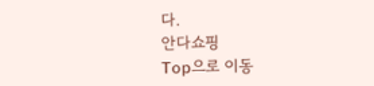다.
안다쇼핑
Top으로 이동